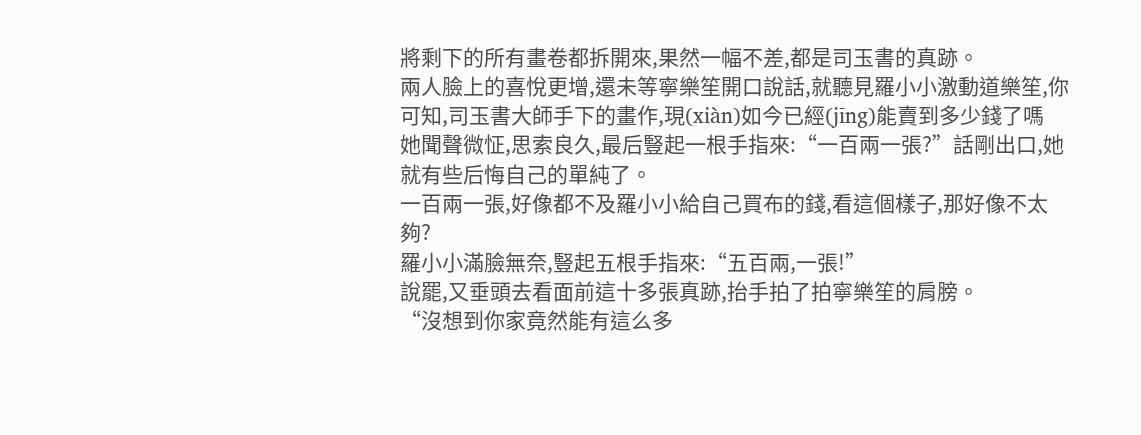將剩下的所有畫卷都拆開來,果然一幅不差,都是司玉書的真跡。
兩人臉上的喜悅更增,還未等寧樂笙開口說話,就聽見羅小小激動道樂笙,你可知,司玉書大師手下的畫作,現(xiàn)如今已經(jīng)能賣到多少錢了嗎
她聞聲微怔,思索良久,最后豎起一根手指來:“一百兩一張?”話剛出口,她就有些后悔自己的單純了。
一百兩一張,好像都不及羅小小給自己買布的錢,看這個樣子,那好像不太夠?
羅小小滿臉無奈,豎起五根手指來:“五百兩,一張!”
說罷,又垂頭去看面前這十多張真跡,抬手拍了拍寧樂笙的肩膀。
“沒想到你家竟然能有這么多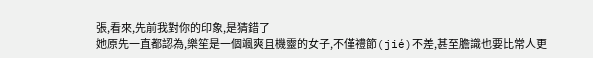張,看來,先前我對你的印象,是猜錯了
她原先一直都認為,樂笙是一個颯爽且機靈的女子,不僅禮節(jié)不差,甚至膽識也要比常人更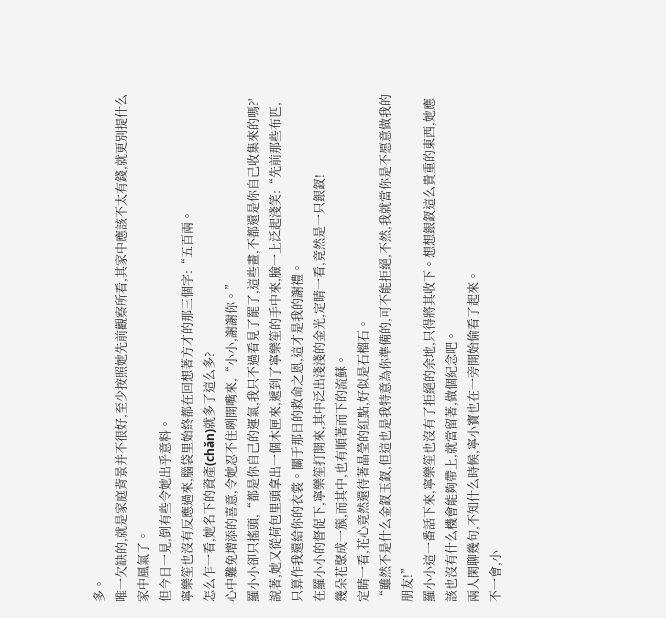多。
唯一欠缺的,就是家庭背景并不很好,至少按照她先前觀察所看,其家中應該不太有錢,就更別提什么家中風氣了。
但今日一見,倒有些令她出乎意料。
寧樂笙也沒有反應過來,腦袋里始終都在回想著方才的那三個字:“五百兩。
怎么乍一看,她名下的資產(chǎn)就多了這么多?
心中難免增添的喜意,令她忍不住咧開嘴來,“小小,謝謝你。”
羅小小卻只搖頭,“都是你自己的運氣,我只不過看見了罷了,這些畫,不都還是你自己收集來的嗎?'
說著,她又從荷包里頭拿出一個木匣來,遞到了寧樂笙的手中來,臉一上泛起淺笑:“先前那些布匹,只算作我還給你的衣裳。關于那日的救命之恩,這才是我的謝禮。
在羅小小的督促下,寧樂笙打開來,其中泛出淺淺的金光,定睛一看,竟然是一只銀釵!
幾朵花聚成一簇,而其中,也有順著而下的流蘇。
定睛一看,花心竟然還待著晶瑩的紅點,好似是石榴石。
“雖然不是什么金釵玉釵,但這也是我特意為你準備的,可不能拒絕,不然,我就當你是不愿意做我的朋友!”
羅小小這一番話下來,寧樂笙也沒有了拒絕的余地,只得將其收下。想想銀釵這么貴重的東西,她應該也沒有什么機會能夠帶上,就當留著,做個紀念吧。
兩人閑聊幾句,不知什么時候,寧小寶也在一旁開始偷看了起來。
不一會,小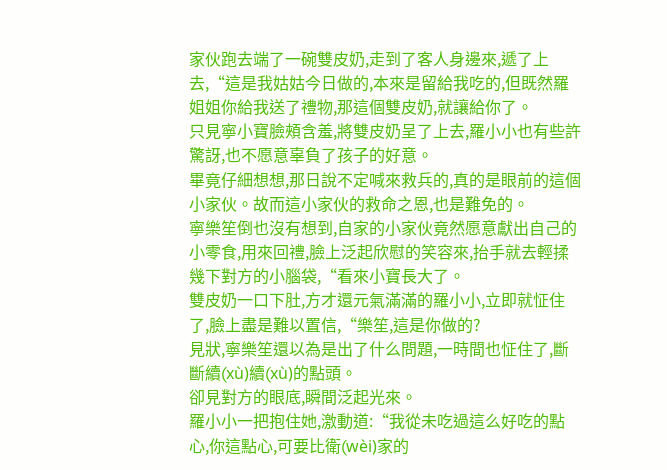家伙跑去端了一碗雙皮奶,走到了客人身邊來,遞了上去,“這是我姑姑今日做的,本來是留給我吃的,但既然羅姐姐你給我送了禮物,那這個雙皮奶,就讓給你了。
只見寧小寶臉頰含羞,將雙皮奶呈了上去,羅小小也有些許驚訝,也不愿意辜負了孩子的好意。
畢竟仔細想想,那日說不定喊來救兵的,真的是眼前的這個小家伙。故而這小家伙的救命之恩,也是難免的。
寧樂笙倒也沒有想到,自家的小家伙竟然愿意獻出自己的小零食,用來回禮,臉上泛起欣慰的笑容來,抬手就去輕揉幾下對方的小腦袋,“看來小寶長大了。
雙皮奶一口下肚,方才還元氣滿滿的羅小小,立即就怔住了,臉上盡是難以置信,“樂笙,這是你做的?
見狀,寧樂笙還以為是出了什么問題,一時間也怔住了,斷斷續(xù)續(xù)的點頭。
卻見對方的眼底,瞬間泛起光來。
羅小小一把抱住她,激動道:“我從未吃過這么好吃的點心,你這點心,可要比衛(wèi)家的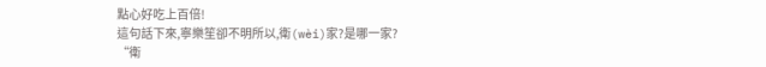點心好吃上百倍!
這句話下來,寧樂笙卻不明所以,衛(wèi)家?是哪一家?
“衛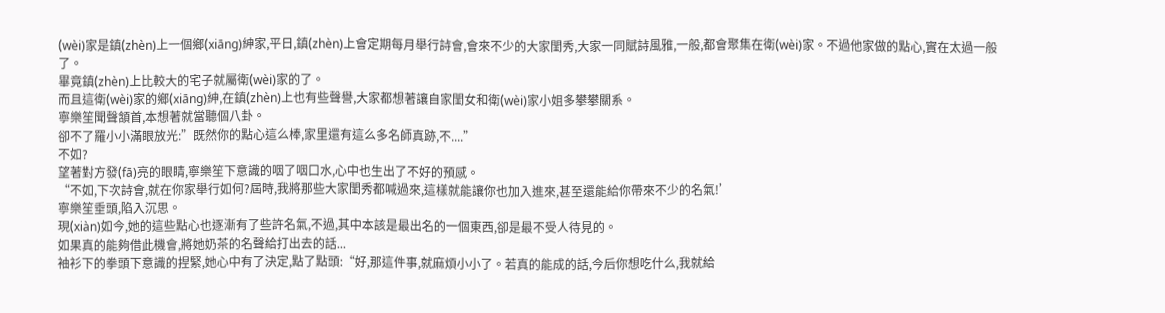(wèi)家是鎮(zhèn)上一個鄉(xiāng)紳家,平日,鎮(zhèn)上會定期每月舉行詩會,會來不少的大家閨秀,大家一同賦詩風雅,一般,都會聚集在衛(wèi)家。不過他家做的點心,實在太過一般了。
畢竟鎮(zhèn)上比較大的宅子就屬衛(wèi)家的了。
而且這衛(wèi)家的鄉(xiāng)紳,在鎮(zhèn)上也有些聲譽,大家都想著讓自家閨女和衛(wèi)家小姐多攀攀關系。
寧樂笙聞聲頷首,本想著就當聽個八卦。
卻不了羅小小滿眼放光:”既然你的點心這么棒,家里還有這么多名師真跡,不....”
不如?
望著對方發(fā)亮的眼睛,寧樂笙下意識的咽了咽口水,心中也生出了不好的預感。
“不如,下次詩會,就在你家舉行如何?屆時,我將那些大家閨秀都喊過來,這樣就能讓你也加入進來,甚至還能給你帶來不少的名氣!’
寧樂笙垂頭,陷入沉思。
現(xiàn)如今,她的這些點心也逐漸有了些許名氣,不過,其中本該是最出名的一個東西,卻是最不受人待見的。
如果真的能夠借此機會,將她奶茶的名聲給打出去的話...
袖衫下的拳頭下意識的捏緊,她心中有了決定,點了點頭:“好,那這件事,就麻煩小小了。若真的能成的話,今后你想吃什么,我就給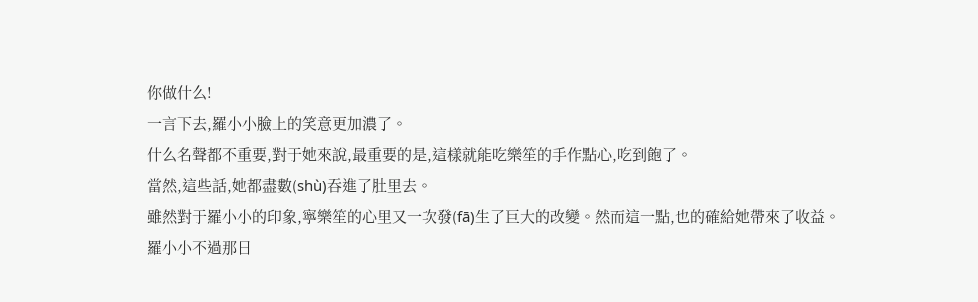你做什么!
一言下去,羅小小臉上的笑意更加濃了。
什么名聲都不重要,對于她來說,最重要的是,這樣就能吃樂笙的手作點心,吃到飽了。
當然,這些話,她都盡數(shù)吞進了肚里去。
雖然對于羅小小的印象,寧樂笙的心里又一次發(fā)生了巨大的改變。然而這一點,也的確給她帶來了收益。
羅小小不過那日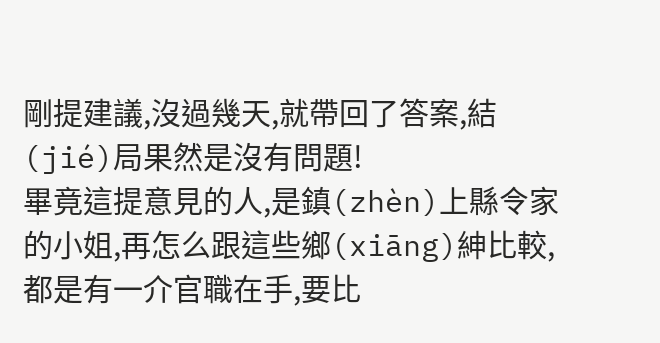剛提建議,沒過幾天,就帶回了答案,結(jié)局果然是沒有問題!
畢竟這提意見的人,是鎮(zhèn)上縣令家的小姐,再怎么跟這些鄉(xiāng)紳比較,都是有一介官職在手,要比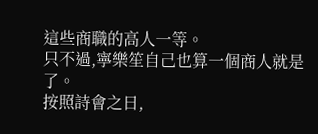這些商職的高人一等。
只不過,寧樂笙自己也算一個商人就是了。
按照詩會之日,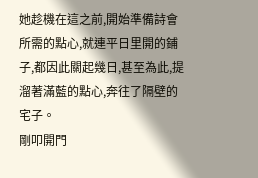她趁機在這之前,開始準備詩會所需的點心,就連平日里開的鋪子,都因此關起幾日,甚至為此,提溜著滿藍的點心,奔往了隔壁的宅子。
剛叩開門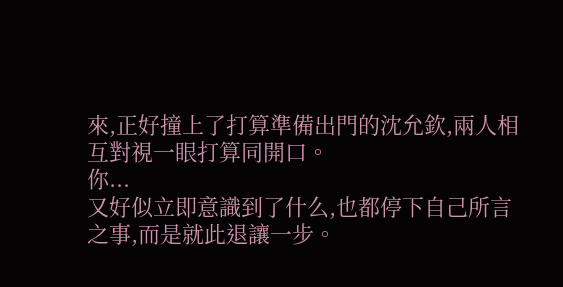來,正好撞上了打算準備出門的沈允欽,兩人相互對視一眼打算同開口。
你...
又好似立即意識到了什么,也都停下自己所言之事,而是就此退讓一步。